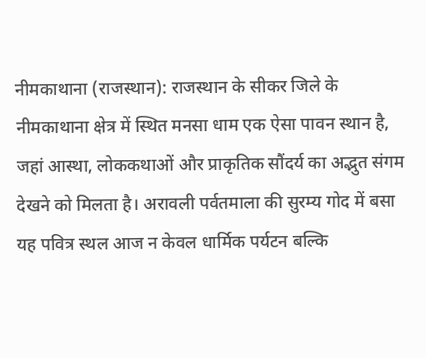नीमकाथाना (राजस्थान): राजस्थान के सीकर जिले के नीमकाथाना क्षेत्र में स्थित मनसा धाम एक ऐसा पावन स्थान है, जहां आस्था, लोककथाओं और प्राकृतिक सौंदर्य का अद्भुत संगम देखने को मिलता है। अरावली पर्वतमाला की सुरम्य गोद में बसा यह पवित्र स्थल आज न केवल धार्मिक पर्यटन बल्कि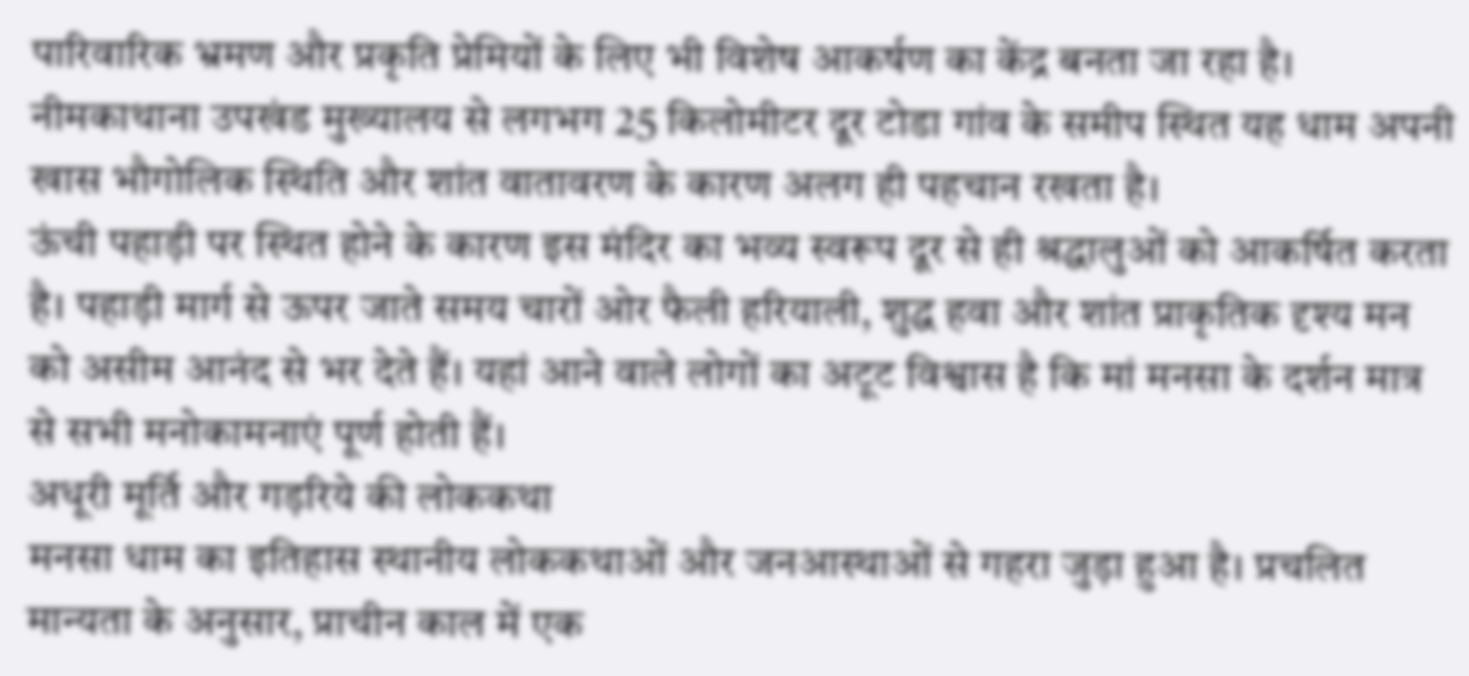पारिवारिक भ्रमण और प्रकृति प्रेमियों के लिए भी विशेष आकर्षण का केंद्र बनता जा रहा है। नीमकाथाना उपखंड मुख्यालय से लगभग 25 किलोमीटर दूर टोडा गांव के समीप स्थित यह धाम अपनी खास भौगोलिक स्थिति और शांत वातावरण के कारण अलग ही पहचान रखता है।
ऊंची पहाड़ी पर स्थित होने के कारण इस मंदिर का भव्य स्वरूप दूर से ही श्रद्धालुओं को आकर्षित करता है। पहाड़ी मार्ग से ऊपर जाते समय चारों ओर फैली हरियाली, शुद्ध हवा और शांत प्राकृतिक दृश्य मन को असीम आनंद से भर देते हैं। यहां आने वाले लोगों का अटूट विश्वास है कि मां मनसा के दर्शन मात्र से सभी मनोकामनाएं पूर्ण होती हैं।
अधूरी मूर्ति और गड़रिये की लोककथा
मनसा धाम का इतिहास स्थानीय लोककथाओं और जनआस्थाओं से गहरा जुड़ा हुआ है। प्रचलित मान्यता के अनुसार, प्राचीन काल में एक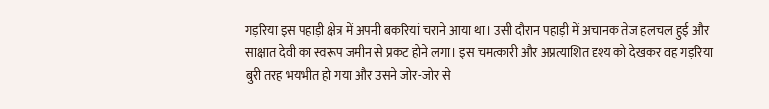गड़रिया इस पहाड़ी क्षेत्र में अपनी बकरियां चराने आया था। उसी दौरान पहाड़ी में अचानक तेज हलचल हुई और साक्षात देवी का स्वरूप जमीन से प्रकट होने लगा। इस चमत्कारी और अप्रत्याशित दृश्य को देखकर वह गड़रिया बुरी तरह भयभीत हो गया और उसने जोर-जोर से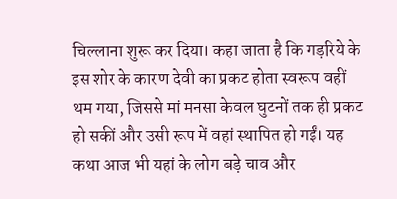चिल्लाना शुरू कर दिया। कहा जाता है कि गड़रिये के इस शोर के कारण देवी का प्रकट होता स्वरूप वहीं थम गया, जिससे मां मनसा केवल घुटनों तक ही प्रकट हो सकीं और उसी रूप में वहां स्थापित हो गईं। यह कथा आज भी यहां के लोग बड़े चाव और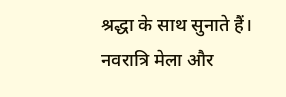श्रद्धा के साथ सुनाते हैं।
नवरात्रि मेला और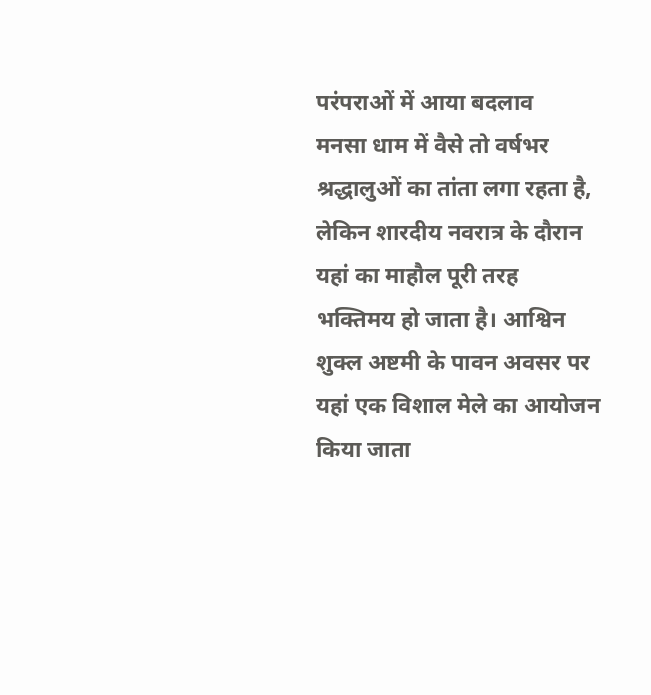परंपराओं में आया बदलाव
मनसा धाम में वैसे तो वर्षभर श्रद्धालुओं का तांता लगा रहता है, लेकिन शारदीय नवरात्र के दौरान यहां का माहौल पूरी तरह भक्तिमय हो जाता है। आश्विन शुक्ल अष्टमी के पावन अवसर पर यहां एक विशाल मेले का आयोजन किया जाता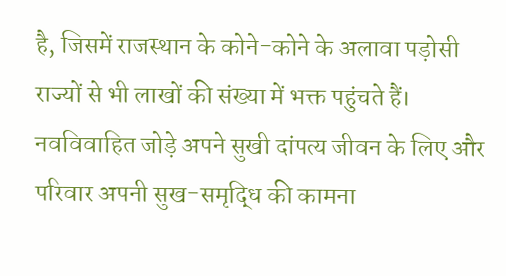है, जिसमें राजस्थान के कोने-कोने के अलावा पड़ोसी राज्यों से भी लाखों की संख्या में भक्त पहुंचते हैं। नवविवाहित जोड़े अपने सुखी दांपत्य जीवन के लिए और परिवार अपनी सुख-समृद्धि की कामना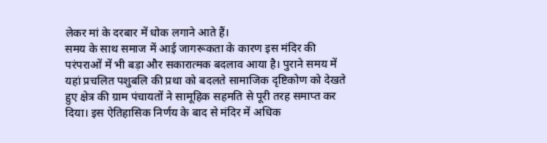लेकर मां के दरबार में धोक लगाने आते हैं।
समय के साथ समाज में आई जागरूकता के कारण इस मंदिर की परंपराओं में भी बड़ा और सकारात्मक बदलाव आया है। पुराने समय में यहां प्रचलित पशुबलि की प्रथा को बदलते सामाजिक दृष्टिकोण को देखते हुए क्षेत्र की ग्राम पंचायतों ने सामूहिक सहमति से पूरी तरह समाप्त कर दिया। इस ऐतिहासिक निर्णय के बाद से मंदिर में अधिक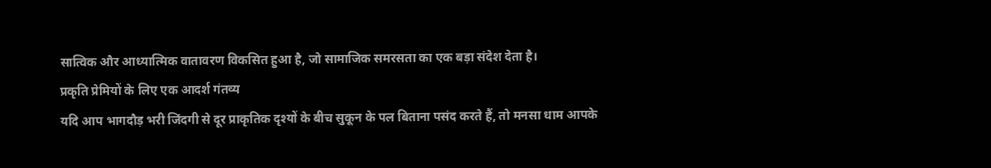सात्विक और आध्यात्मिक वातावरण विकसित हुआ है, जो सामाजिक समरसता का एक बड़ा संदेश देता है।
प्रकृति प्रेमियों के लिए एक आदर्श गंतव्य
यदि आप भागदौड़ भरी जिंदगी से दूर प्राकृतिक दृश्यों के बीच सुकून के पल बिताना पसंद करते हैं, तो मनसा धाम आपके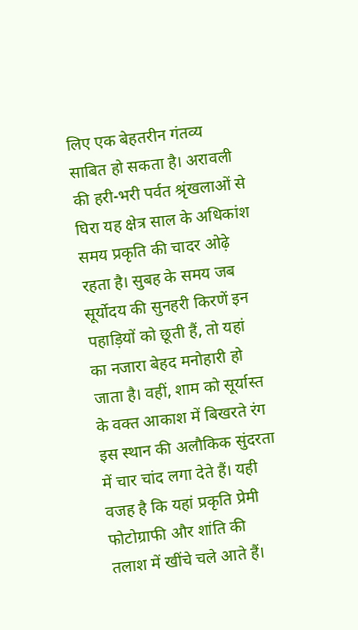लिए एक बेहतरीन गंतव्य साबित हो सकता है। अरावली की हरी-भरी पर्वत श्रृंखलाओं से घिरा यह क्षेत्र साल के अधिकांश समय प्रकृति की चादर ओढ़े रहता है। सुबह के समय जब सूर्योदय की सुनहरी किरणें इन पहाड़ियों को छूती हैं, तो यहां का नजारा बेहद मनोहारी हो जाता है। वहीं, शाम को सूर्यास्त के वक्त आकाश में बिखरते रंग इस स्थान की अलौकिक सुंदरता में चार चांद लगा देते हैं। यही वजह है कि यहां प्रकृति प्रेमी फोटोग्राफी और शांति की तलाश में खींचे चले आते हैं।